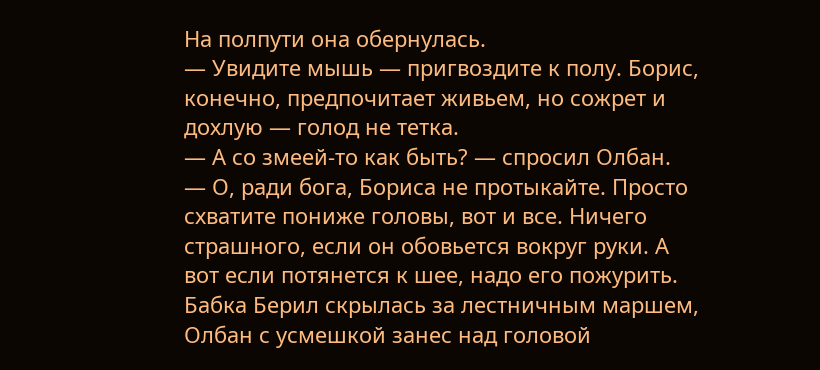На полпути она обернулась.
— Увидите мышь — пригвоздите к полу. Борис, конечно, предпочитает живьем, но сожрет и дохлую — голод не тетка.
— А со змеей-то как быть? — спросил Олбан.
— О, ради бога, Бориса не протыкайте. Просто схватите пониже головы, вот и все. Ничего страшного, если он обовьется вокруг руки. А вот если потянется к шее, надо его пожурить.
Бабка Берил скрылась за лестничным маршем, Олбан с усмешкой занес над головой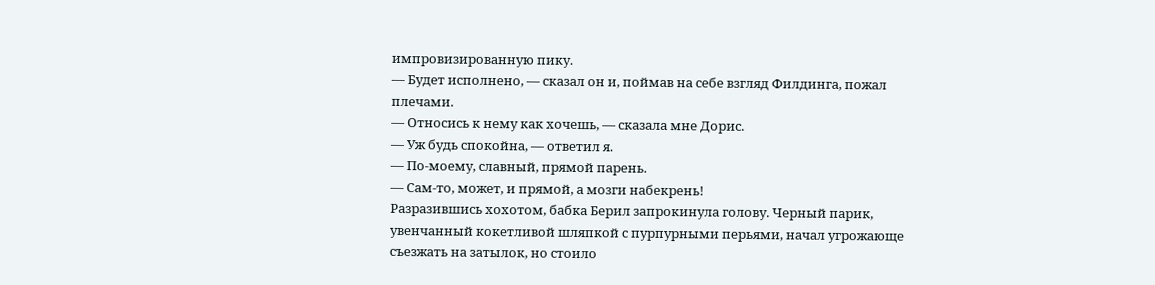импровизированную пику.
— Будет исполнено, — сказал он и, поймав на себе взгляд Филдинга, пожал плечами.
— Относись к нему как хочешь, — сказала мне Дорис.
— Уж будь спокойна, — ответил я.
— По-моему, славный, прямой парень.
— Сам-то, может, и прямой, а мозги набекрень!
Разразившись хохотом, бабка Берил запрокинула голову. Черный парик, увенчанный кокетливой шляпкой с пурпурными перьями, начал угрожающе съезжать на затылок, но стоило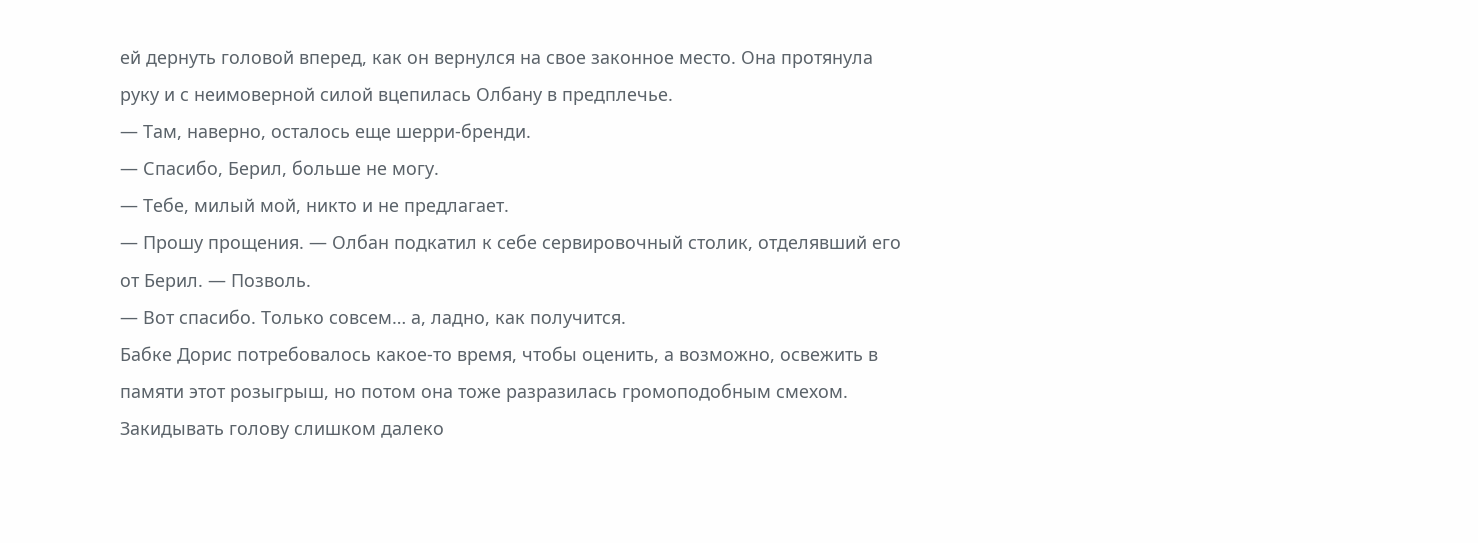ей дернуть головой вперед, как он вернулся на свое законное место. Она протянула руку и с неимоверной силой вцепилась Олбану в предплечье.
— Там, наверно, осталось еще шерри-бренди.
— Спасибо, Берил, больше не могу.
— Тебе, милый мой, никто и не предлагает.
— Прошу прощения. — Олбан подкатил к себе сервировочный столик, отделявший его от Берил. — Позволь.
— Вот спасибо. Только совсем… а, ладно, как получится.
Бабке Дорис потребовалось какое-то время, чтобы оценить, а возможно, освежить в памяти этот розыгрыш, но потом она тоже разразилась громоподобным смехом. Закидывать голову слишком далеко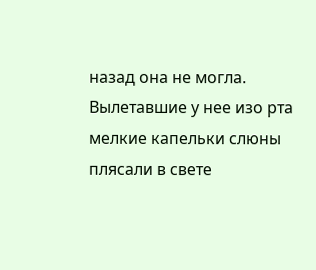назад она не могла. Вылетавшие у нее изо рта мелкие капельки слюны плясали в свете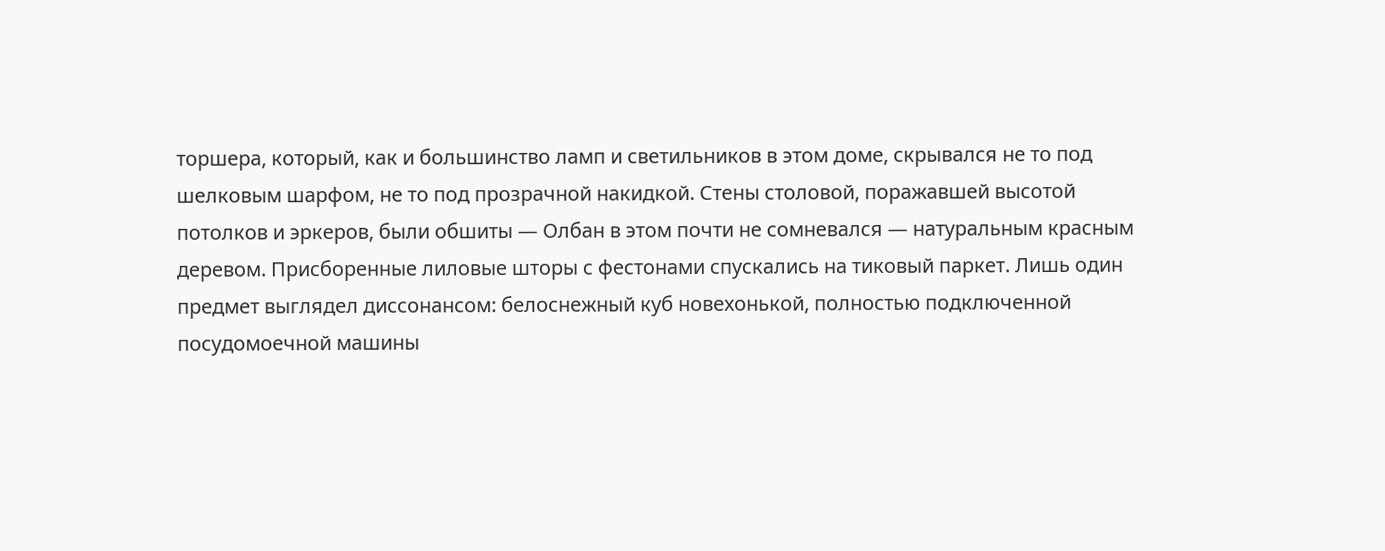торшера, который, как и большинство ламп и светильников в этом доме, скрывался не то под шелковым шарфом, не то под прозрачной накидкой. Стены столовой, поражавшей высотой потолков и эркеров, были обшиты — Олбан в этом почти не сомневался — натуральным красным деревом. Присборенные лиловые шторы с фестонами спускались на тиковый паркет. Лишь один предмет выглядел диссонансом: белоснежный куб новехонькой, полностью подключенной посудомоечной машины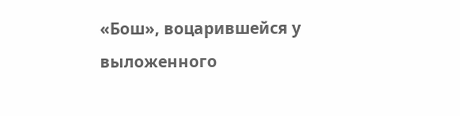«Бош», воцарившейся у выложенного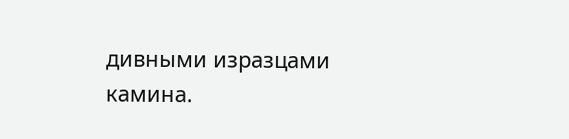дивными изразцами камина.